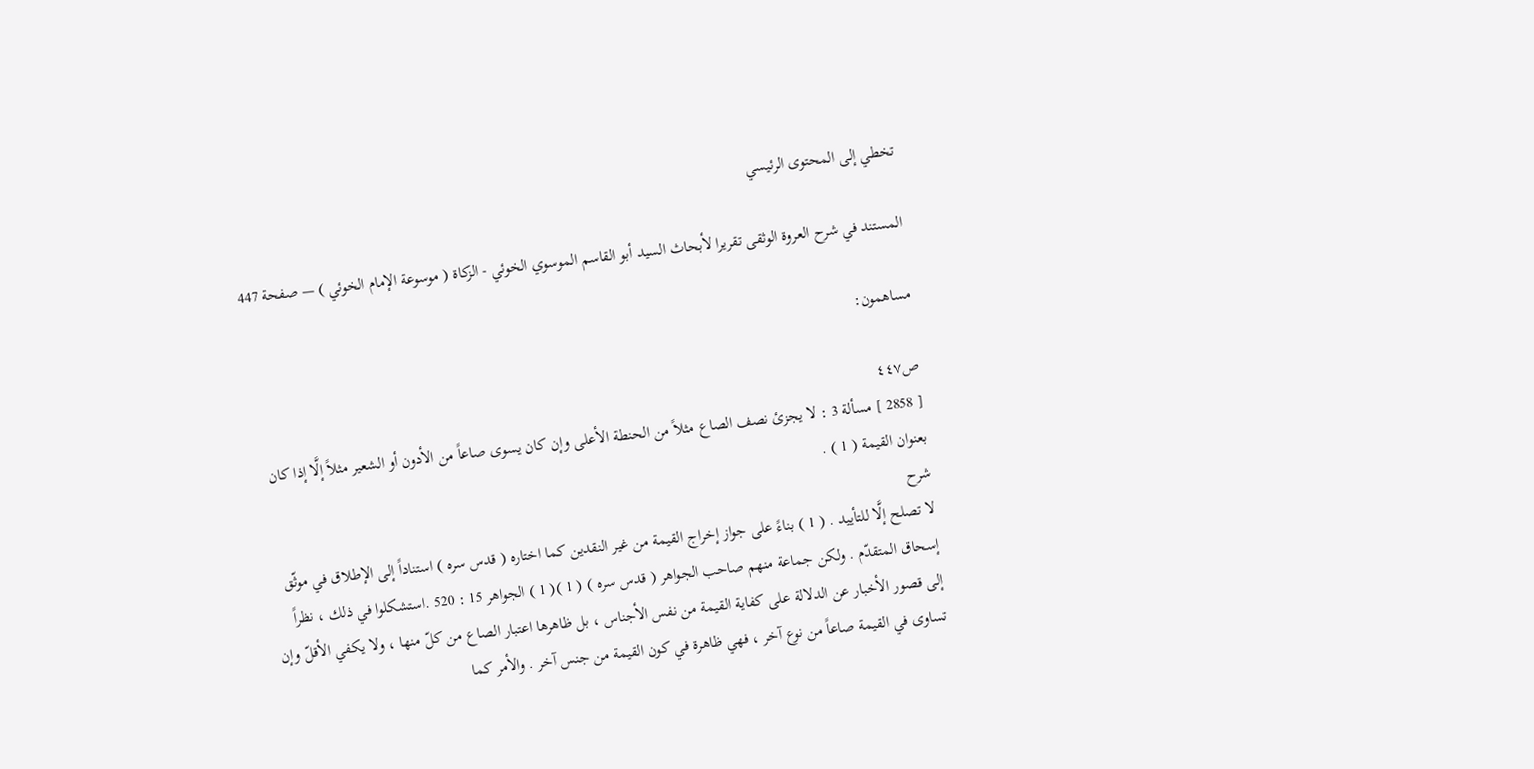تخطي إلى المحتوى الرئيسي

المستند في شرح العروة الوثقى تقريرا لأبحاث السيد أبو القاسم الموسوي الخوئي - الزكاة ( موسوعة الإمام الخوئي ) — صفحة 447

مساهمون:

ص٤٤٧
[ 2858 ] مسألة 3 : لا يجزئ نصف الصاع مثلاً من الحنطة الأعلى وإن كان يسوى صاعاً من الأدون أو الشعير مثلاً إلَّا إذا كان بعنوان القيمة ( 1 ) .
شرح
لا تصلح إلَّا للتأييد . ( 1 ) بناءً على جواز إخراج القيمة من غير النقدين كما اختاره ( قدس سره ) استناداً إلى الإطلاق في موثّق إسحاق المتقدّم . ولكن جماعة منهم صاحب الجواهر ( قدس سره ) ( 1 )( 1 ) الجواهر 15 : 520 .استشكلوا في ذلك ، نظراً إلى قصور الأخبار عن الدلالة على كفاية القيمة من نفس الأجناس ، بل ظاهرها اعتبار الصاع من كلّ منها ، ولا يكفي الأقلّ وإن تساوى في القيمة صاعاً من نوع آخر ، فهي ظاهرة في كون القيمة من جنس آخر . والأمر كما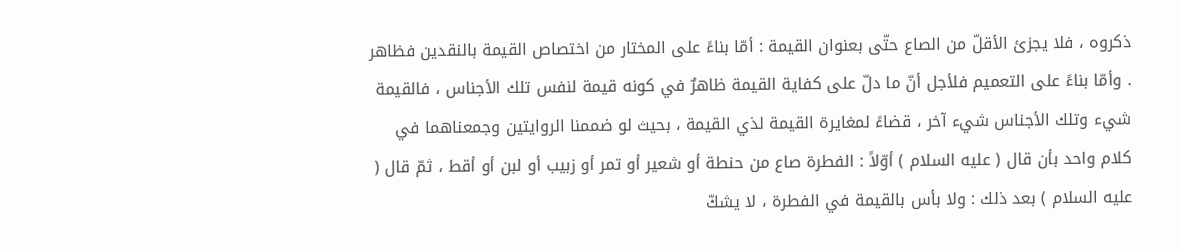ذكروه ، فلا يجزئ الأقلّ من الصاع حتّى بعنوان القيمة : أمّا بناءً على المختار من اختصاص القيمة بالنقدين فظاهر . وأمّا بناءً على التعميم فلأجل أنّ ما دلّ على كفاية القيمة ظاهرٌ في كونه قيمة لنفس تلك الأجناس ، فالقيمة شيء وتلك الأجناس شيء آخر ، قضاءً لمغايرة القيمة لذي القيمة ، بحيث لو ضممنا الروايتين وجمعناهما في كلام واحد بأن قال ( عليه السلام ) أوّلاً : الفطرة صاع من حنطة أو شعير أو تمر أو زبيب أو لبن أو أقط ، ثمّ قال ( عليه السلام ) بعد ذلك : ولا بأس بالقيمة في الفطرة ، لا يشكّ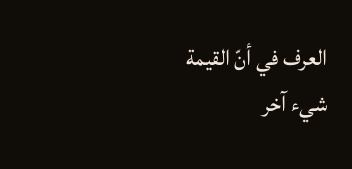العرف في أنّ القيمة شيء آخر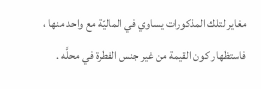مغاير لتلك المذكورات يساوي في الماليّة مع واحد منها ، فاستظهار كون القيمة من غير جنس الفطرة في محلَّه .